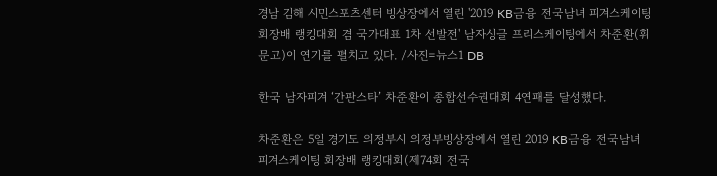경남 김해 시민스포츠센터 빙상장에서 열린 '2019 KB금융 전국남녀 피겨스케이팅 회장배 랭킹대회 겸 국가대표 1차 선발전' 남자싱글 프리스케이팅에서 차준환(휘문고)이 연기를 펼치고 있다. /사진=뉴스1 DB

한국 남자피겨 ‘간판스타’ 차준환이 종합선수권대회 4연패를 달성했다.

차준환은 5일 경기도 의정부시 의정부빙상장에서 열린 2019 KB금융 전국남녀 피겨스케이팅 회장배 랭킹대회(제74회 전국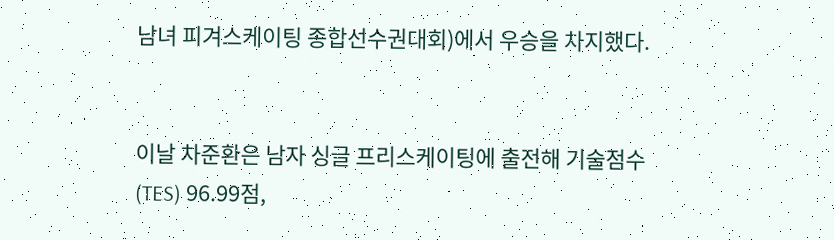남녀 피겨스케이팅 종합선수권대회)에서 우승을 차지했다.


이날 차준환은 남자 싱글 프리스케이팅에 출전해 기술점수(TES) 96.99점,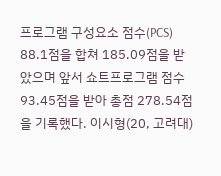프로그램 구성요소 점수(PCS) 88.1점을 합쳐 185.09점을 받았으며 앞서 쇼트프로그램 점수 93.45점을 받아 총점 278.54점을 기록했다. 이시형(20, 고려대)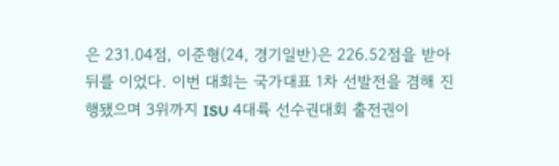은 231.04점, 이준형(24, 경기일반)은 226.52점을 받아 뒤를 이었다. 이번 대회는 국가대표 1차 선발전을 겸해 진행됐으며 3위까지 ISU 4대륙 선수권대회 출전권이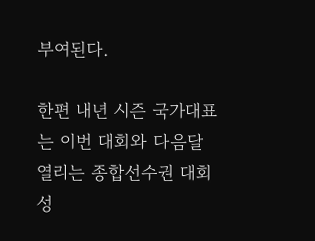부여된다.

한편 내년 시즌 국가대표는 이번 대회와 다음달 열리는 종합선수권 대회 성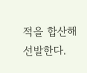적을 합산해 선발한다.